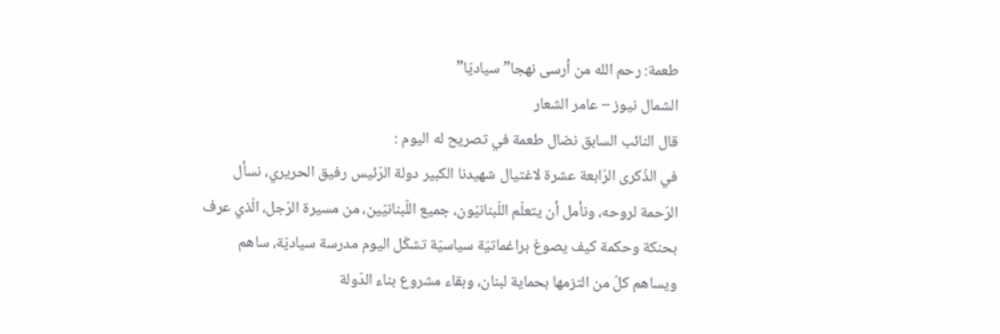طعمة: رحم الله من أرسى نهجا” سياديّا”
الشمال نيوز – عامر الشعار
قال النائب السابق نضال طعمة في تصريح له اليوم :
في الذّكرى الرّابعة عشرة لاغتيال شهيدنا الكبير دولة الرّئيس رفيق الحريري، نسأل الرّحمة لروحه، ونأمل أن يتعلّم اللّبنانيّون، جميع اللّبنانيّين، من مسيرة الرّجل، الّذي عرف بحنكة وحكمة كيف يصوغ براغماتيّة سياسيّة تشكّل اليوم مدرسة سياديّة، ساهم ويساهم كلّ من التزمها بحماية لبنان، وبقاء مشروع بناء الدّولة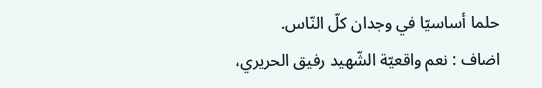حلما أساسيّا في وجدان كلّ النّاس.
اضاف : نعم واقعيّة الشّهيد رفيق الحريري،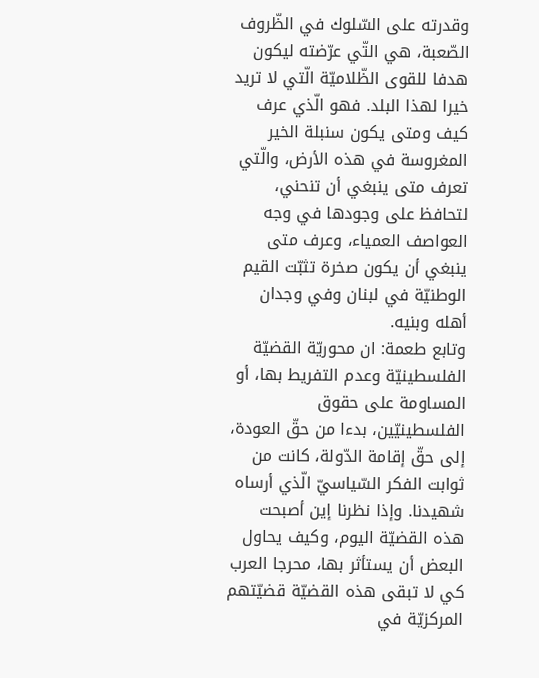وقدرته على السّلوك في الظّروف الصّعبة، هي التّي عرّضته ليكون هدفا للقوى الظّلاميّة الّتي لا تريد خيرا لهذا البلد. فهو الّذي عرف كيف ومتى يكون سنبلة الخير المغروسة في هذه الأرض، والّتي تعرف متى ينبغي أن تنحني، لتحافظ على وجودها في وجه العواصف العمياء، وعرف متى ينبغي أن يكون صخرة تثبّت القيم الوطنيّة في لبنان وفي وجدان أهله وبنيه.
وتابع طعمة: ان محوريّة القضيّة الفلسطينيّة وعدم التفريط بها، أو المساومة على حقوق الفلسطينيّين، بدءا من حقّ العودة، إلى حقّ إقامة الدّولة، كانت من ثوابت الفكر السّياسيّ الّذي أرساه شهيدنا. وإذا نظرنا إين أصبحت هذه القضيّة اليوم، وكيف يحاول البعض أن يستأثر بها، محرجا العرب كي لا تبقى هذه القضيّة قضيّتهم المركزيّة في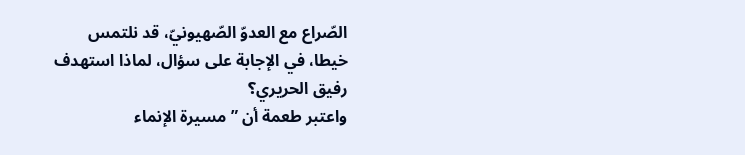الصّراع مع العدوّ الصّهيونيّ، قد نلتمس خيطا، في الإجابة على سؤال، لماذا استهدف رفيق الحريري؟
واعتبر طعمة أن ” مسيرة الإنماء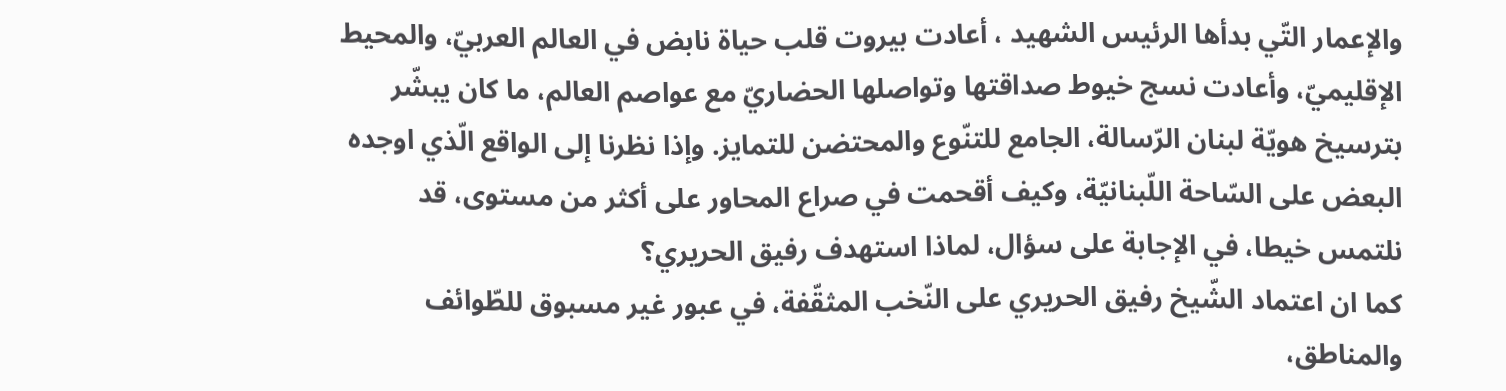والإعمار التّي بدأها الرئيس الشهيد ، أعادت بيروت قلب حياة نابض في العالم العربيّ، والمحيط الإقليميّ، وأعادت نسج خيوط صداقتها وتواصلها الحضاريّ مع عواصم العالم، ما كان يبشّر بترسيخ هويّة لبنان الرّسالة، الجامع للتنّوع والمحتضن للتمايز. وإذا نظرنا إلى الواقع الّذي اوجده البعض على السّاحة اللّبنانيّة، وكيف أقحمت في صراع المحاور على أكثر من مستوى، قد نلتمس خيطا، في الإجابة على سؤال، لماذا استهدف رفيق الحريري؟
كما ان اعتماد الشّيخ رفيق الحريري على النّخب المثقّفة، في عبور غير مسبوق للطّوائف والمناطق،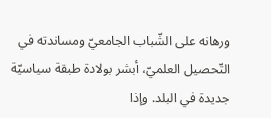ورهانه على الشّباب الجامعيّ ومساندته في التّحصيل العلميّ، أبشر بولادة طبقة سياسيّة جديدة في البلد. وإذا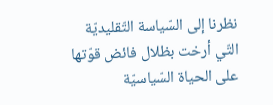نظرنا إلى السّياسة التّقليديّة التّي أرخت بظلال فائض قوّتها على الحياة السّياسيّة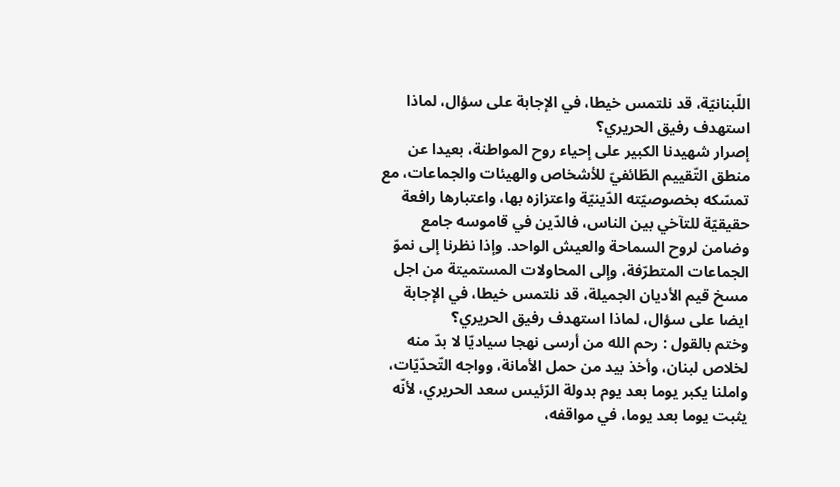اللّبنانيّة، قد نلتمس خيطا، في الإجابة على سؤال، لماذا استهدف رفيق الحريري؟
إصرار شهيدنا الكبير على إحياء روح المواطنة، بعيدا عن منطق التّقييم الطّائفيّ للأشخاص والهيئات والجماعات، مع تمسّكه بخصوصيّته الدّينيّة واعتزازه بها، واعتبارها رافعة حقيقيّة للتآخي بين الناس، فالدّين في قاموسه جامع وضامن لروح السماحة والعيش الواحد. وإذا نظرنا إلى نموّ الجماعات المتطرّفة، وإلى المحاولات المستميتة من اجل مسخ قيم الأديان الجميلة، قد نلتمس خيطا، في الإجابة ايضا على سؤال، لماذا استهدف رفيق الحريري؟
وختم بالقول : رحم الله من أرسى نهجا سياديّا لا بدّ منه لخلاص لبنان، وأخذ بيد من حمل الأمانة، وواجه التّحدّيّات، واملنا يكبر يوما بعد يوم بدولة الرّئيس سعد الحريري، لأنّه يثبت يوما بعد يوما، في مواقفه،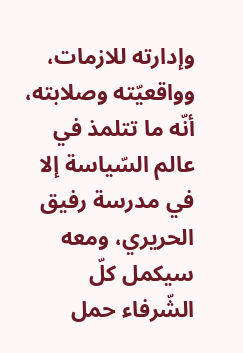وإدارته للازمات، وواقعيّته وصلابته، أنّه ما تتلمذ في عالم السّياسة إلا في مدرسة رفيق الحريري، ومعه سيكمل كلّ الشّرفاء حمل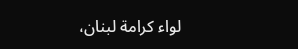لواء كرامة لبنان،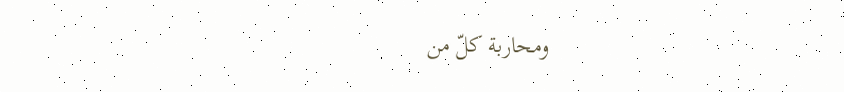ومحاربة كلّ من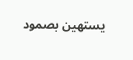يستهين بصمود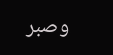وصبر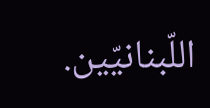اللّبنانيّين.